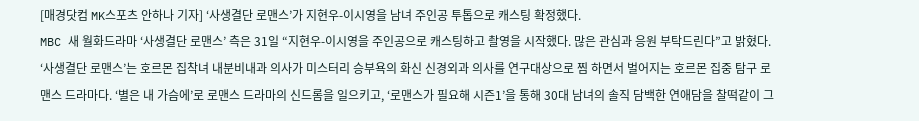[매경닷컴 MK스포츠 안하나 기자] ‘사생결단 로맨스’가 지현우-이시영을 남녀 주인공 투톱으로 캐스팅 확정했다.
MBC 새 월화드라마 ‘사생결단 로맨스’ 측은 31일 “지현우-이시영을 주인공으로 캐스팅하고 촬영을 시작했다. 많은 관심과 응원 부탁드린다”고 밝혔다.
‘사생결단 로맨스’는 호르몬 집착녀 내분비내과 의사가 미스터리 승부욕의 화신 신경외과 의사를 연구대상으로 찜 하면서 벌어지는 호르몬 집중 탐구 로맨스 드라마다. ‘별은 내 가슴에’로 로맨스 드라마의 신드롬을 일으키고, ‘로맨스가 필요해 시즌1’을 통해 30대 남녀의 솔직 담백한 연애담을 찰떡같이 그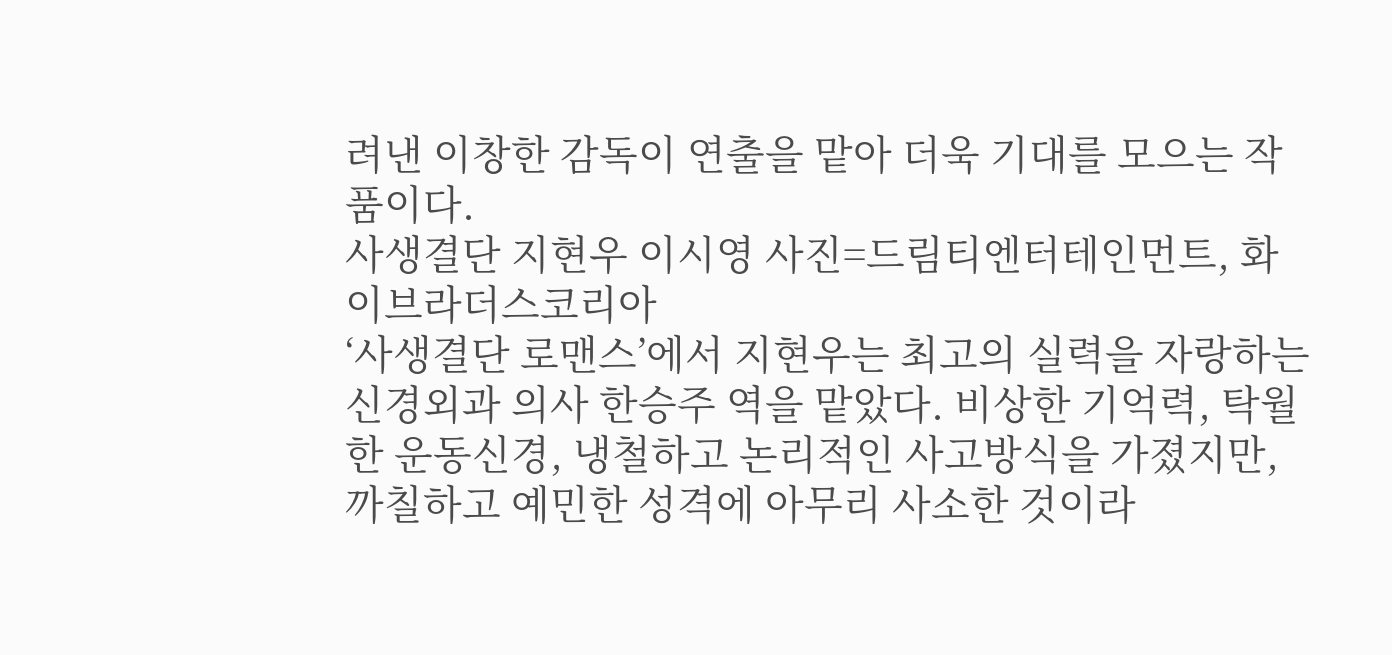려낸 이창한 감독이 연출을 맡아 더욱 기대를 모으는 작품이다.
사생결단 지현우 이시영 사진=드림티엔터테인먼트, 화이브라더스코리아
‘사생결단 로맨스’에서 지현우는 최고의 실력을 자랑하는 신경외과 의사 한승주 역을 맡았다. 비상한 기억력, 탁월한 운동신경, 냉철하고 논리적인 사고방식을 가졌지만, 까칠하고 예민한 성격에 아무리 사소한 것이라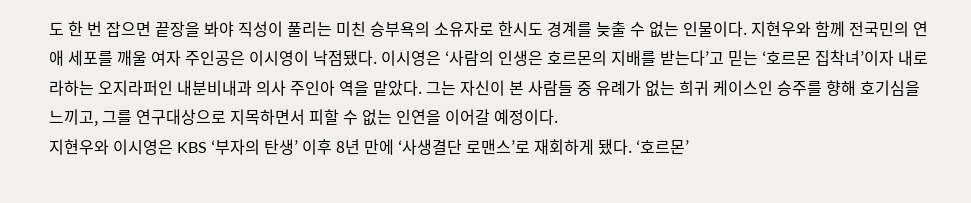도 한 번 잡으면 끝장을 봐야 직성이 풀리는 미친 승부욕의 소유자로 한시도 경계를 늦출 수 없는 인물이다. 지현우와 함께 전국민의 연애 세포를 깨울 여자 주인공은 이시영이 낙점됐다. 이시영은 ‘사람의 인생은 호르몬의 지배를 받는다’고 믿는 ‘호르몬 집착녀’이자 내로라하는 오지라퍼인 내분비내과 의사 주인아 역을 맡았다. 그는 자신이 본 사람들 중 유례가 없는 희귀 케이스인 승주를 향해 호기심을 느끼고, 그를 연구대상으로 지목하면서 피할 수 없는 인연을 이어갈 예정이다.
지현우와 이시영은 KBS ‘부자의 탄생’ 이후 8년 만에 ‘사생결단 로맨스’로 재회하게 됐다. ‘호르몬’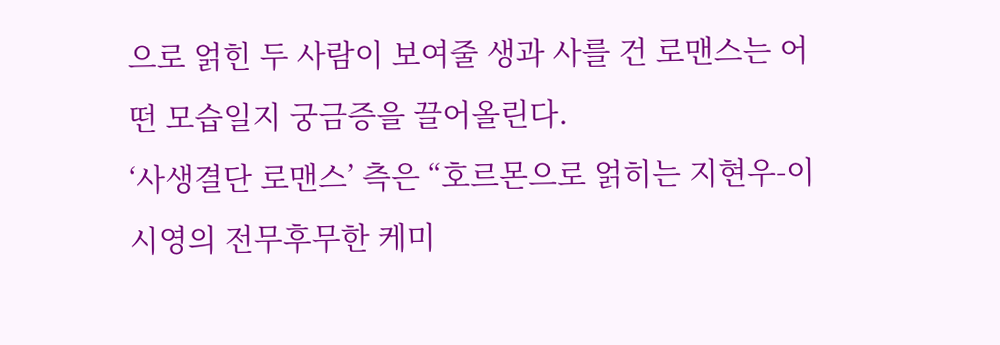으로 얽힌 두 사람이 보여줄 생과 사를 건 로맨스는 어떤 모습일지 궁금증을 끌어올린다.
‘사생결단 로맨스’ 측은 “호르몬으로 얽히는 지현우-이시영의 전무후무한 케미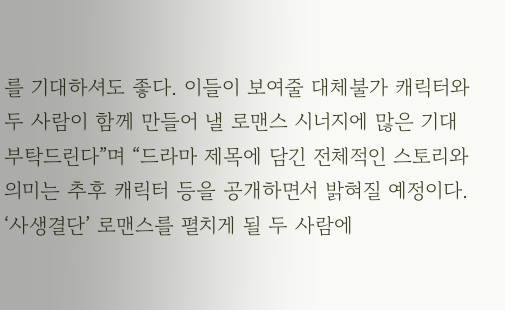를 기대하셔도 좋다. 이들이 보여줄 대체불가 캐릭터와 두 사람이 함께 만들어 낼 로맨스 시너지에 많은 기대 부탁드린다”며 “드라마 제목에 담긴 전체적인 스토리와 의미는 추후 캐릭터 등을 공개하면서 밝혀질 예정이다. ‘사생결단’ 로맨스를 펼치게 될 두 사람에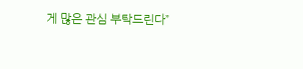게 많은 관심 부탁드린다”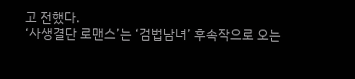고 전했다.
‘사생결단 로맨스’는 ‘검법남녀’ 후속작으로 오는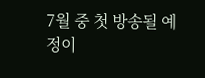7월 중 첫 방송될 예정이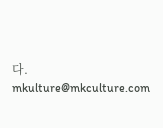다. mkulture@mkculture.com